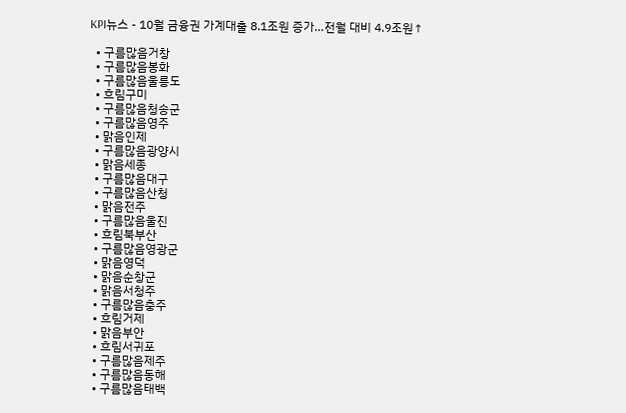KPI뉴스 - 10월 금융권 가계대출 8.1조원 증가…전월 대비 4.9조원↑

  • 구름많음거창
  • 구름많음봉화
  • 구름많음울릉도
  • 흐림구미
  • 구름많음청송군
  • 구름많음영주
  • 맑음인제
  • 구름많음광양시
  • 맑음세종
  • 구름많음대구
  • 구름많음산청
  • 맑음전주
  • 구름많음울진
  • 흐림북부산
  • 구름많음영광군
  • 맑음영덕
  • 맑음순창군
  • 맑음서청주
  • 구름많음충주
  • 흐림거제
  • 맑음부안
  • 흐림서귀포
  • 구름많음제주
  • 구름많음동해
  • 구름많음태백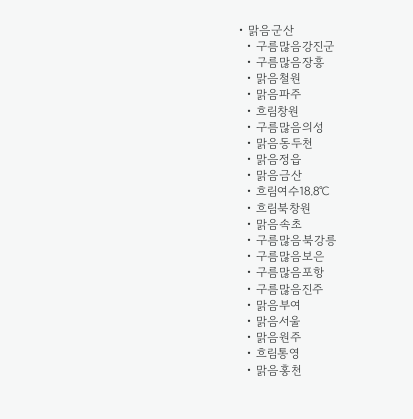• 맑음군산
  • 구름많음강진군
  • 구름많음장흥
  • 맑음철원
  • 맑음파주
  • 흐림창원
  • 구름많음의성
  • 맑음동두천
  • 맑음정읍
  • 맑음금산
  • 흐림여수18.8℃
  • 흐림북창원
  • 맑음속초
  • 구름많음북강릉
  • 구름많음보은
  • 구름많음포항
  • 구름많음진주
  • 맑음부여
  • 맑음서울
  • 맑음원주
  • 흐림통영
  • 맑음홍천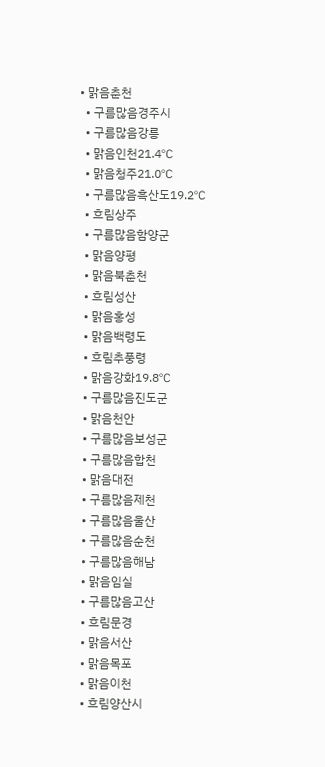• 맑음춘천
  • 구름많음경주시
  • 구름많음강릉
  • 맑음인천21.4℃
  • 맑음청주21.0℃
  • 구름많음흑산도19.2℃
  • 흐림상주
  • 구름많음함양군
  • 맑음양평
  • 맑음북춘천
  • 흐림성산
  • 맑음홍성
  • 맑음백령도
  • 흐림추풍령
  • 맑음강화19.8℃
  • 구름많음진도군
  • 맑음천안
  • 구름많음보성군
  • 구름많음합천
  • 맑음대전
  • 구름많음제천
  • 구름많음울산
  • 구름많음순천
  • 구름많음해남
  • 맑음임실
  • 구름많음고산
  • 흐림문경
  • 맑음서산
  • 맑음목포
  • 맑음이천
  • 흐림양산시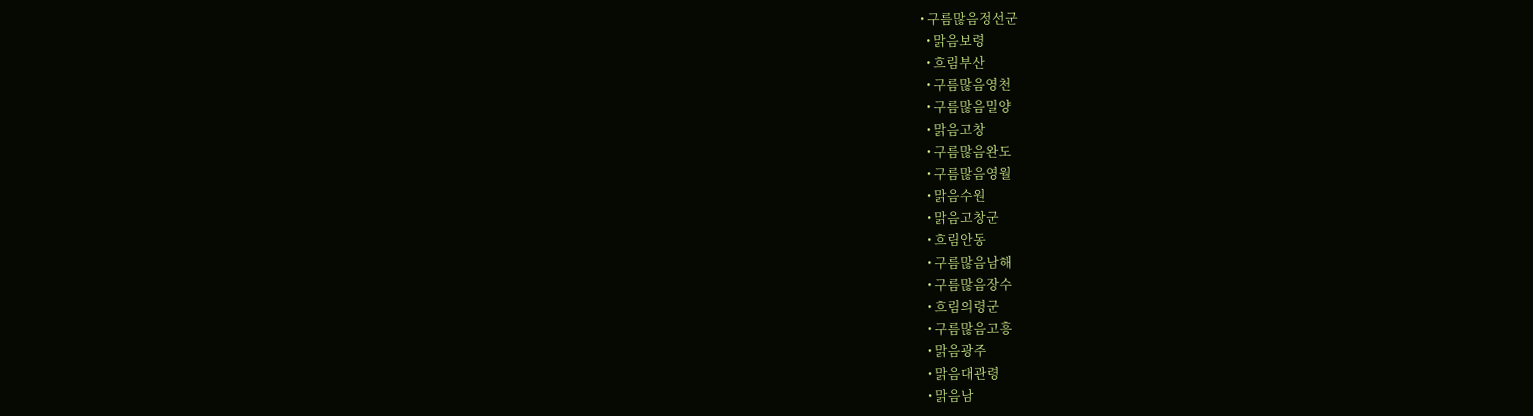• 구름많음정선군
  • 맑음보령
  • 흐림부산
  • 구름많음영천
  • 구름많음밀양
  • 맑음고창
  • 구름많음완도
  • 구름많음영월
  • 맑음수원
  • 맑음고창군
  • 흐림안동
  • 구름많음남해
  • 구름많음장수
  • 흐림의령군
  • 구름많음고흥
  • 맑음광주
  • 맑음대관령
  • 맑음남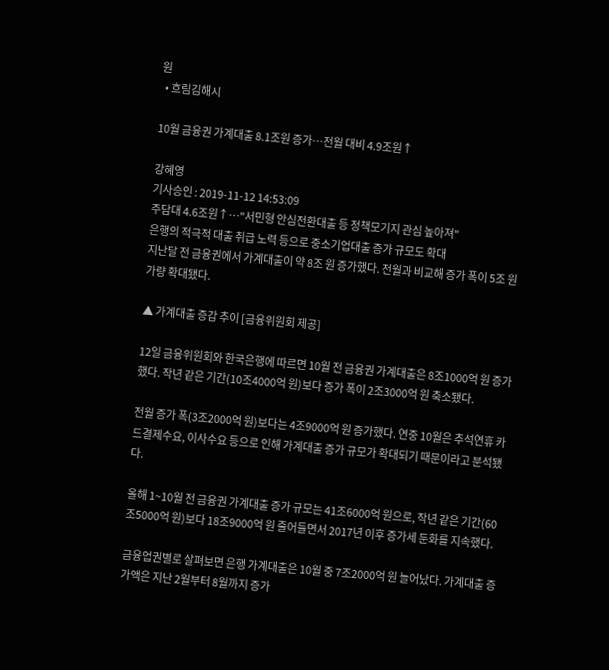원
  • 흐림김해시

10월 금융권 가계대출 8.1조원 증가…전월 대비 4.9조원↑

강혜영
기사승인 : 2019-11-12 14:53:09
주담대 4.6조원↑…"서민형 안심전환대출 등 정책모기지 관심 높아져"
은행의 적극적 대출 취급 노력 등으로 중소기업대출 증가 규모도 확대
지난달 전 금융권에서 가계대출이 약 8조 원 증가했다. 전월과 비교해 증가 폭이 5조 원 가량 확대됐다.

▲ 가계대출 증감 추이 [금융위원회 제공]

12일 금융위원회와 한국은행에 따르면 10월 전 금융권 가계대출은 8조1000억 원 증가했다. 작년 같은 기간(10조4000억 원)보다 증가 폭이 2조3000억 원 축소됐다.

전월 증가 폭(3조2000억 원)보다는 4조9000억 원 증가했다. 연중 10월은 추석연휴 카드결제수요, 이사수요 등으로 인해 가계대출 증가 규모가 확대되기 때문이라고 분석됐다.

올해 1~10월 전 금융권 가계대출 증가 규모는 41조6000억 원으로, 작년 같은 기간(60조5000억 원)보다 18조9000억 원 줄어들면서 2017년 이후 증가세 둔화를 지속했다.

금융업권별로 살펴보면 은행 가계대출은 10월 중 7조2000억 원 늘어났다. 가계대출 증가액은 지난 2월부터 8월까지 증가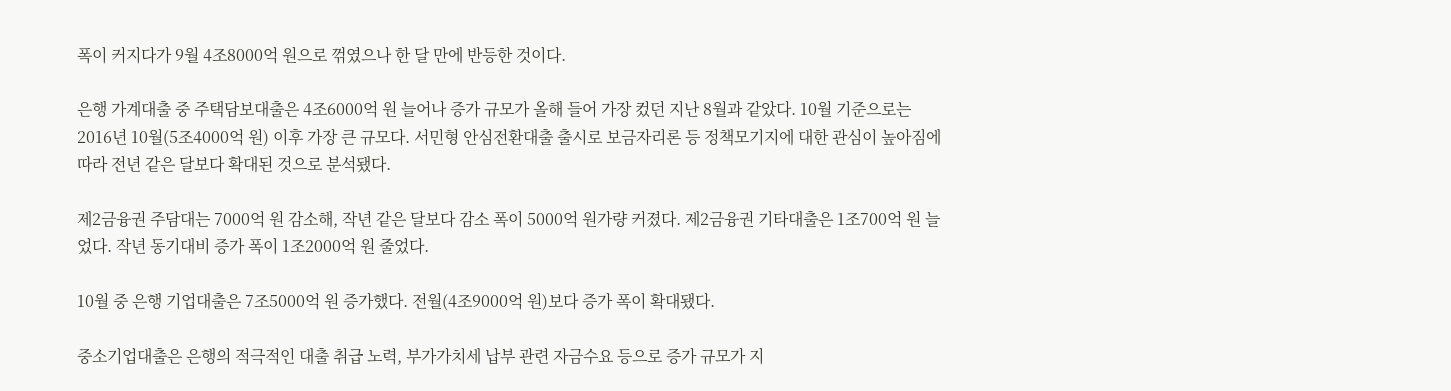폭이 커지다가 9월 4조8000억 원으로 꺾였으나 한 달 만에 반등한 것이다.

은행 가계대출 중 주택담보대출은 4조6000억 원 늘어나 증가 규모가 올해 들어 가장 컸던 지난 8월과 같았다. 10월 기준으로는 2016년 10월(5조4000억 원) 이후 가장 큰 규모다. 서민형 안심전환대출 출시로 보금자리론 등 정책모기지에 대한 관심이 높아짐에 따라 전년 같은 달보다 확대된 것으로 분석됐다.

제2금융권 주담대는 7000억 원 감소해, 작년 같은 달보다 감소 폭이 5000억 원가량 커졌다. 제2금융권 기타대출은 1조700억 원 늘었다. 작년 동기대비 증가 폭이 1조2000억 원 줄었다.

10월 중 은행 기업대출은 7조5000억 원 증가했다. 전월(4조9000억 원)보다 증가 폭이 확대됐다.

중소기업대출은 은행의 적극적인 대출 취급 노력, 부가가치세 납부 관련 자금수요 등으로 증가 규모가 지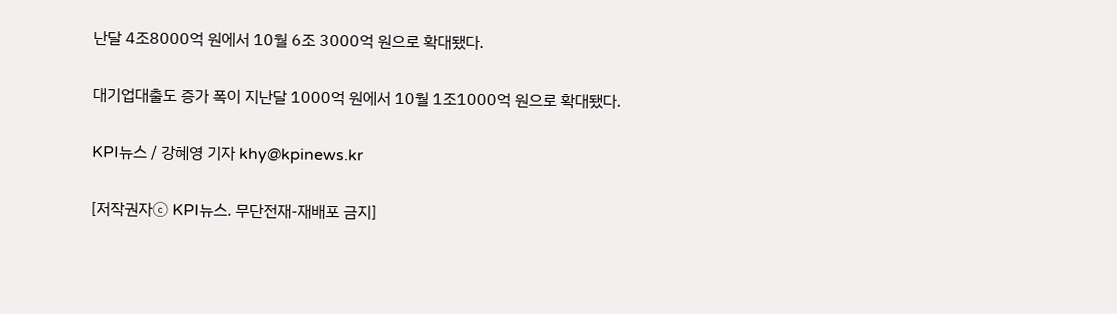난달 4조8000억 원에서 10월 6조 3000억 원으로 확대됐다.

대기업대출도 증가 폭이 지난달 1000억 원에서 10월 1조1000억 원으로 확대됐다.

KPI뉴스 / 강혜영 기자 khy@kpinews.kr

[저작권자ⓒ KPI뉴스. 무단전재-재배포 금지]